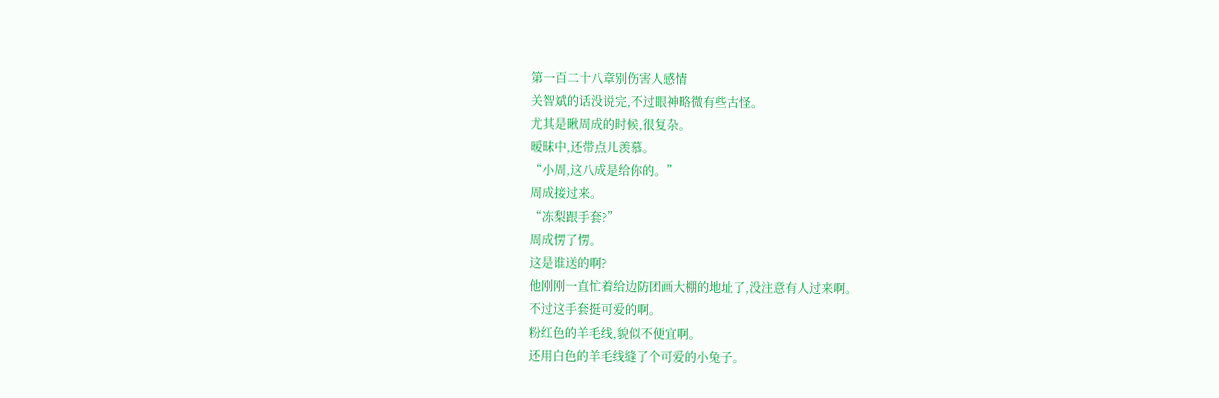第一百二十八章别伤害人感情
关智斌的话没说完,不过眼神略微有些古怪。
尤其是瞅周成的时候,很复杂。
暧昧中,还带点儿羡慕。
“小周,这八成是给你的。”
周成接过来。
“冻梨跟手套?”
周成愣了愣。
这是谁送的啊?
他刚刚一直忙着给边防团画大棚的地址了,没注意有人过来啊。
不过这手套挺可爱的啊。
粉红色的羊毛线,貌似不便宜啊。
还用白色的羊毛线缝了个可爱的小兔子。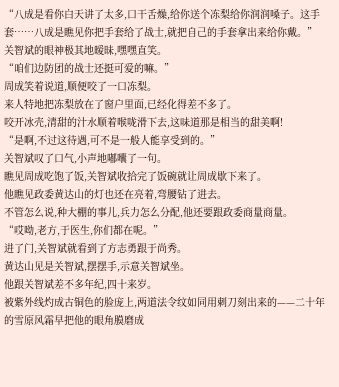“八成是看你白天讲了太多,口干舌燥,给你送个冻梨给你润润嗓子。这手套……八成是瞧见你把手套给了战士,就把自己的手套拿出来给你戴。”
关智斌的眼神极其地暧昧,嘿嘿直笑。
“咱们边防团的战士还挺可爱的嘛。”
周成笑着说道,顺便咬了一口冻梨。
来人特地把冻梨放在了窗户里面,已经化得差不多了。
咬开冰壳,清甜的汁水顺着喉咙滑下去,这味道那是相当的甜美啊!
“是啊,不过这待遇,可不是一般人能享受到的。”
关智斌叹了口气,小声地嘟囔了一句。
瞧见周成吃饱了饭,关智斌收拾完了饭碗就让周成歇下来了。
他瞧见政委黄达山的灯也还在亮着,弯腰钻了进去。
不管怎么说,种大棚的事儿,兵力怎么分配,他还要跟政委商量商量。
“哎呦,老方,于医生,你们都在呢。”
进了门,关智斌就看到了方志勇跟于尚秀。
黄达山见是关智斌,摆摆手,示意关智斌坐。
他跟关智斌差不多年纪,四十来岁。
被紫外线灼成古铜色的脸庞上,两道法令纹如同用刺刀刻出来的——二十年的雪原风霜早把他的眼角膜磨成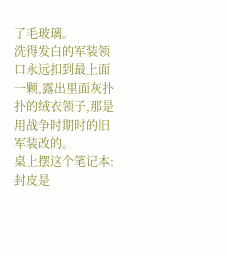了毛玻璃。
洗得发白的军装领口永远扣到最上面一颗,露出里面灰扑扑的绒衣领子,那是用战争时期时的旧军装改的。
桌上摆这个笔记本:封皮是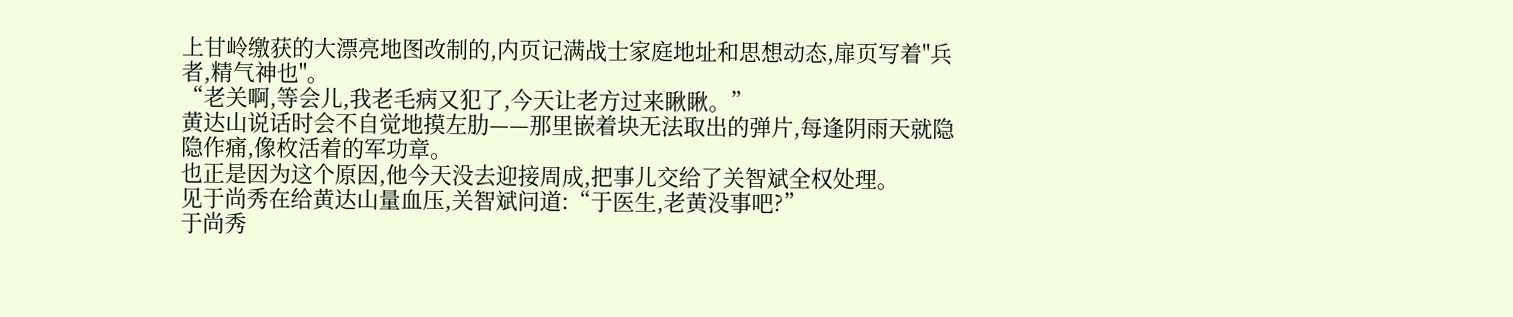上甘岭缴获的大漂亮地图改制的,内页记满战士家庭地址和思想动态,扉页写着"兵者,精气神也"。
“老关啊,等会儿,我老毛病又犯了,今天让老方过来瞅瞅。”
黄达山说话时会不自觉地摸左肋——那里嵌着块无法取出的弹片,每逢阴雨天就隐隐作痛,像枚活着的军功章。
也正是因为这个原因,他今天没去迎接周成,把事儿交给了关智斌全权处理。
见于尚秀在给黄达山量血压,关智斌问道:“于医生,老黄没事吧?”
于尚秀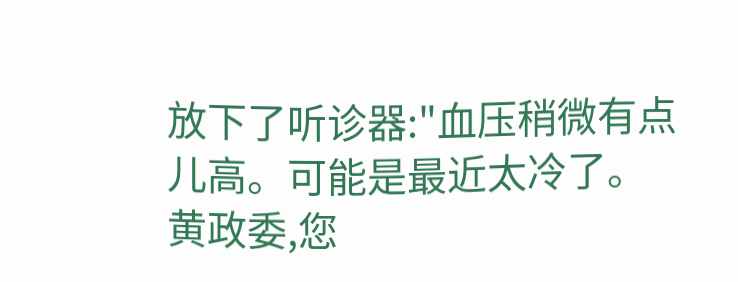放下了听诊器:"血压稍微有点儿高。可能是最近太冷了。黄政委,您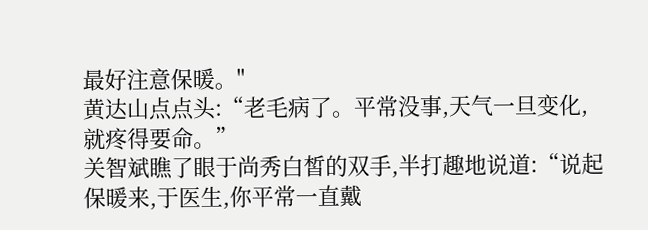最好注意保暖。"
黄达山点点头:“老毛病了。平常没事,天气一旦变化,就疼得要命。”
关智斌瞧了眼于尚秀白皙的双手,半打趣地说道:“说起保暖来,于医生,你平常一直戴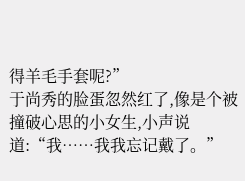得羊毛手套呢?”
于尚秀的脸蛋忽然红了,像是个被撞破心思的小女生,小声说道:“我……我我忘记戴了。”